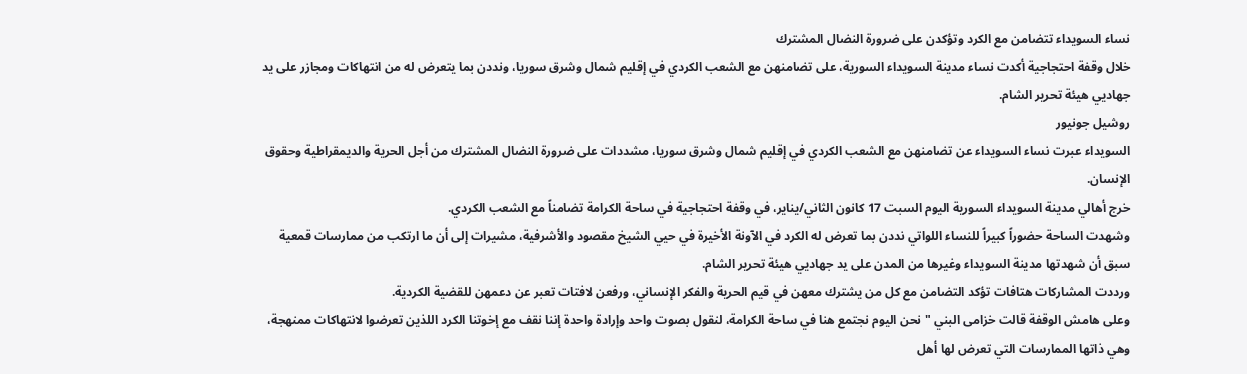نساء السويداء تتضامن مع الكرد وتؤكدن على ضرورة النضال المشترك
خلال وقفة احتجاجية أكدت نساء مدينة السويداء السورية، على تضامنهن مع الشعب الكردي في إقليم شمال وشرق سوريا، ونددن بما يتعرض له من انتهاكات ومجازر على يد جهاديي هيئة تحرير الشام.
روشيل جونيور
السويداء عبرت نساء السويداء عن تضامنهن مع الشعب الكردي في إقليم شمال وشرق سوريا، مشددات على ضرورة النضال المشترك من أجل الحرية والديمقراطية وحقوق الإنسان.
خرج أهالي مدينة السويداء السورية اليوم السبت 17 كانون الثاني/يناير، في وقفة احتجاجية في ساحة الكرامة تضامناً مع الشعب الكردي.
وشهدت الساحة حضوراً كبيراً للنساء اللواتي نددن بما تعرض له الكرد في الآونة الأخيرة في حيي الشيخ مقصود والأشرفية، مشيرات إلى أن ما ارتكب من ممارسات قمعية سبق أن شهدتها مدينة السويداء وغيرها من المدن على يد جهاديي هيئة تحرير الشام.
ورددت المشاركات هتافات تؤكد التضامن مع كل من يشترك معهن في قيم الحرية والفكر الإنساني، ورفعن لافتات تعبر عن دعمهن للقضية الكردية.
وعلى هامش الوقفة قالت خزامى البني "نحن اليوم نجتمع هنا في ساحة الكرامة، لنقول بصوت واحد وإرادة واحدة إننا نقف مع إخوتنا الكرد اللذين تعرضوا لانتهاكات ممنهجة، وهي ذاتها الممارسات التي تعرض لها أهل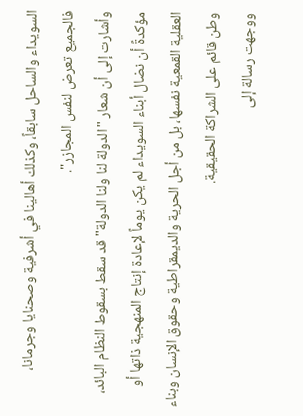السويداء والساحل سابقاً، وكذلك أهالينا في أشرفية وصحنايا وجرمانا، فالجميع تعرض لنفس المجازر".
وأشارت إلى أن شعار "الدولة لنا ولنا الدولة" قد سقط بسقوط النظام البائد، مؤكدةً أن نضال أبناء السويداء لم يكن يوماً لإعادة إنتاج المنهجية ذاتها أو العقلية القمعية نفسها، بل من أجل الحرية والديمقراطية وحقوق الإنسان وبناء وطن قائم على الشراكة الحقيقية.
ووجهت رسالة إلى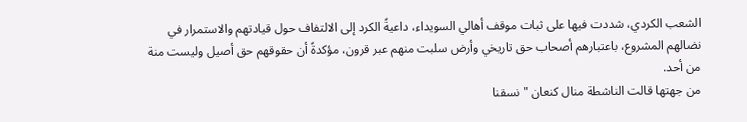الشعب الكردي، شددت فيها على ثبات موقف أهالي السويداء، داعيةً الكرد إلى الالتفاف حول قيادتهم والاستمرار في نضالهم المشروع، باعتبارهم أصحاب حق تاريخي وأرض سلبت منهم عبر قرون، مؤكدةً أن حقوقهم حق أصيل وليست منة من أحد.
من جهتها قالت الناشطة منال كنعان "نسقنا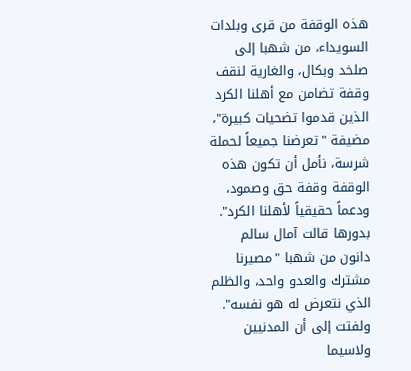هذه الوقفة من قرى وبلدات السويداء، من شهبا إلى صلخد وبكال، والغارية لنقف وقفة تضامن مع أهلنا الكرد الذين قدموا تضحيات كبيرة"، مضيفة "تعرضنا جميعاً لحملة شرسة، نأمل أن تكون هذه الوقفة وقفة حق وصمود، ودعماً حقيقياً لأهلنا الكرد".
بدورها قالت آمال سالم دانون من شهبا "مصيرنا مشترك والعدو واحد، والظلم الذي نتعرض له هو نفسه".
ولفتت إلى أن المدنيين ولاسيما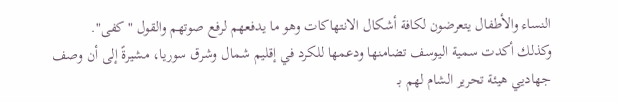النساء والأطفال يتعرضون لكافة أشكال الانتهاكات وهو ما يدفعهم لرفع صوتهم والقول "كفى".
وكذلك أكدت سمية اليوسف تضامنها ودعمها للكرد في إقليم شمال وشرق سوريا، مشيرةً إلى أن وصف جهاديي هيئة تحرير الشام لهم بـ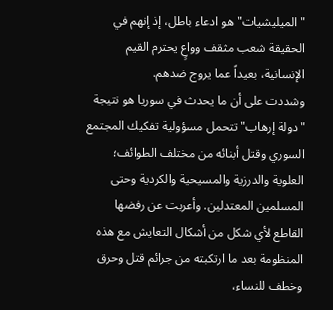"الميليشيات" هو ادعاء باطل، إذ إنهم في الحقيقة شعب مثقف وواعٍ يحترم القيم الإنسانية، بعيداً عما يروج ضدهم.
وشددت على أن ما يحدث في سوريا هو نتيجة "دولة إرهاب" تتحمل مسؤولية تفكيك المجتمع السوري وقتل أبنائه من مختلف الطوائف؛ العلوية والدرزية والمسيحية والكردية وحتى المسلمين المعتدلين. وأعربت عن رفضها القاطع لأي شكل من أشكال التعايش مع هذه المنظومة بعد ما ارتكبته من جرائم قتل وحرق وخطف للنساء،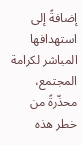إضافةً إلى استهدافها المباشر لكرامة المجتمع، محذّرةً من خطر هذه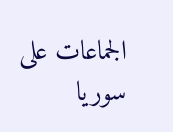الجماعات على سوريا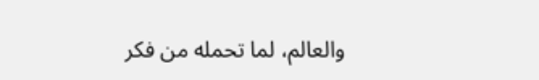والعالم، لما تحمله من فكر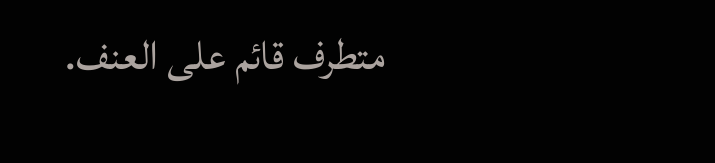متطرف قائم على العنف.